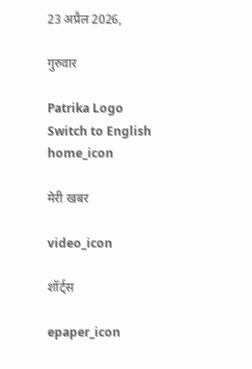23 अप्रैल 2026,

गुरुवार

Patrika Logo
Switch to English
home_icon

मेरी खबर

video_icon

शॉर्ट्स

epaper_icon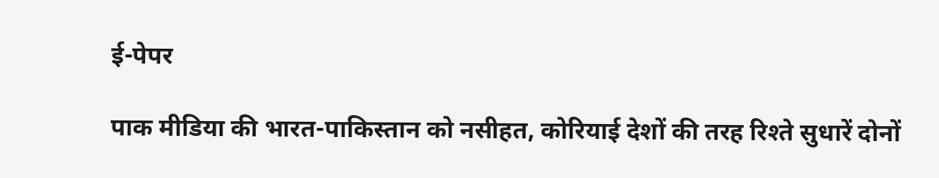ई-पेपर

पाक मीडिया की भारत-पाकिस्तान को नसीहत, कोरियाई देशों की तरह रिश्ते सुधारें दोनों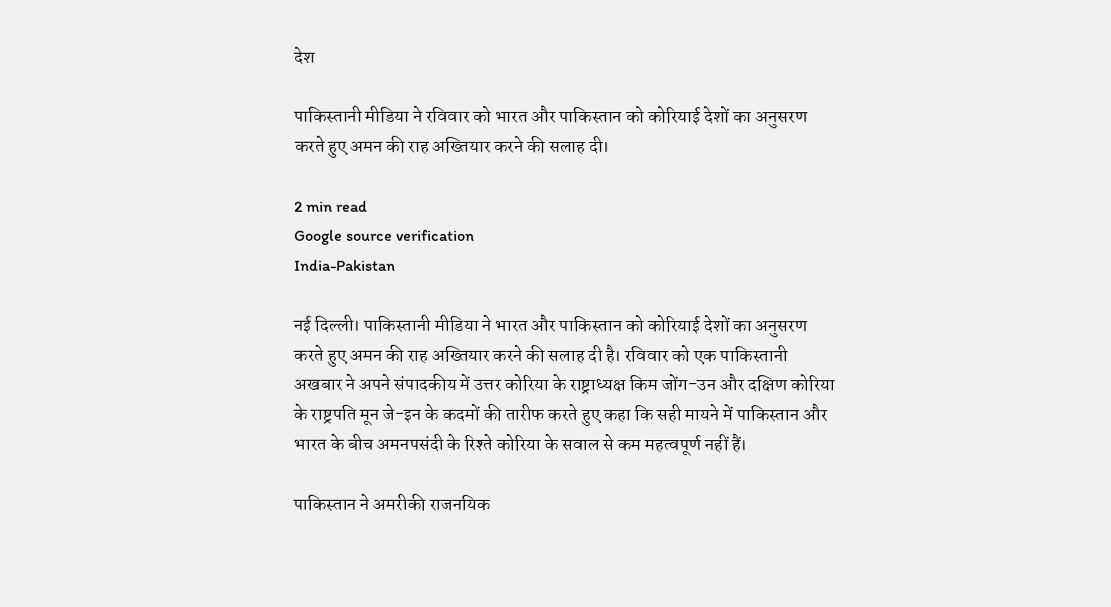देश

पाकिस्तानी मीडिया ने रविवार को भारत और पाकिस्तान को कोरियाई देशों का अनुसरण करते हुए अमन की राह अख्तियार करने की सलाह दी।

2 min read
Google source verification
India-Pakistan

नई दिल्ली। पाकिस्तानी मीडिया ने भारत और पाकिस्तान को कोरियाई देशों का अनुसरण करते हुए अमन की राह अख्तियार करने की सलाह दी है। रविवार को एक पाकिस्तानी अखबार ने अपने संपादकीय में उत्तर कोरिया के राष्ट्राध्यक्ष किम जोंग-उन और दक्षिण कोरिया के राष्ट्रपति मून जे-इन के कदमों की तारीफ करते हुए कहा कि सही मायने में पाकिस्तान और भारत के बीच अमनपसंदी के रिश्ते कोरिया के सवाल से कम महत्वपूर्ण नहीं हैं।

पाकिस्तान ने अमरीकी राजनयिक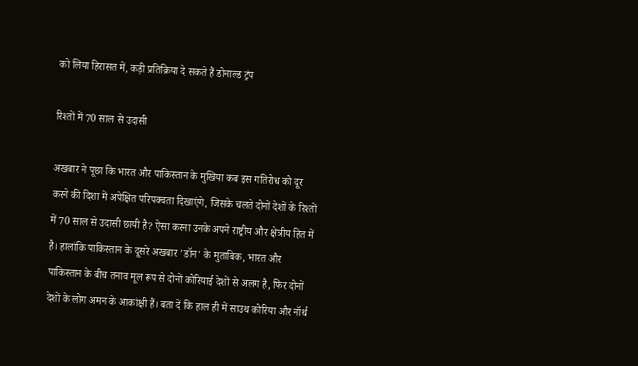को लिया हिरासत में, कड़ी प्रतिक्रिया दे सकते हैं डोनाल्ड ट्रंप

रिश्तों में 70 साल से उदासी

अखबार ने पूछा कि भारत और पाकिस्तान के मुखिया कब इस गतिरोध को दूर करने की दिशा में अपेक्षित परिपक्वता दिखाएंगे, जिसके चलते दोनों देशों के रिश्तों में 70 साल से उदासी छायी है? ऐसा करना उनके अपने राष्ट्रीय और क्षेत्रीय हित में है। हालांकि पाकिस्तान के दूसरे अखबार 'डॉन' के मुताबिक, भारत और पाकिस्तान के बीच तनाव मूल रूप से दोनों कोरियाई देशों से अलग है, फिर दोनों देशों के लोग अमन के आकांक्षी हैं। बता दें कि हाल ही में साउथ कोरिया और नॉर्थ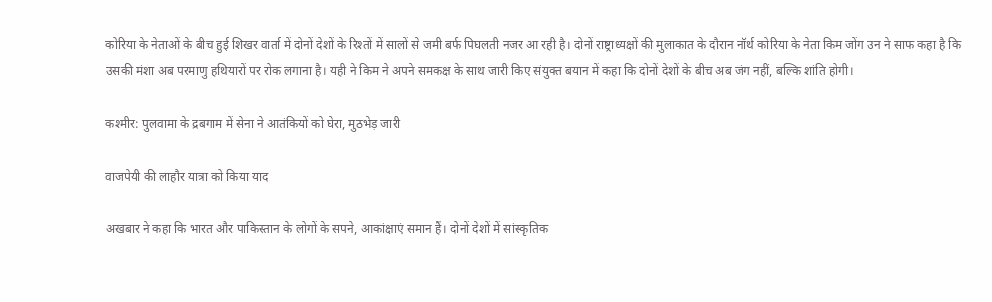कोरिया के नेताओं के बीच हुई शिखर वार्ता में दोनों देशों के रिश्तों में सालों से जमी बर्फ पिघलती नजर आ रही है। दोनों राष्ट्राध्यक्षों की मुलाकात के दौरान नॉर्थ कोरिया के नेता किम जोंग उन ने साफ कहा है कि उसकी मंशा अब परमाणु हथियारों पर रोक लगाना है। यही ने किम ने अपने समकक्ष के साथ जारी किए संयुक्त बयान में कहा कि दोनों देशों के बीच अब जंग नहीं, बल्कि शांति होगी।

कश्मीर: पुलवामा के द्रबगाम में सेना ने आतंकियों को घेरा, मुठभेड़ जारी

वाजपेयी की लाहौर यात्रा को किया याद

अखबार ने कहा कि भारत और पाकिस्तान के लोगों के सपने, आकांक्षाएं समान हैं। दोनों देशों में सांस्कृतिक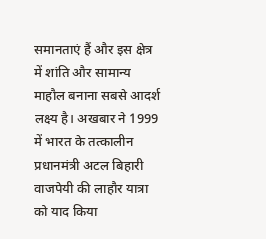समानताएं हैं और इस क्षेत्र में शांति और सामान्य माहौल बनाना सबसे आदर्श लक्ष्य है। अखबार ने 1999 में भारत के तत्कालीन प्रधानमंत्री अटल बिहारी वाजपेयी की लाहौर यात्रा को याद किया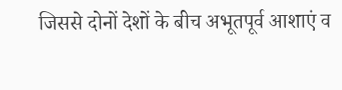जिससे दोनों देशों के बीच अभूतपूर्व आशाएं व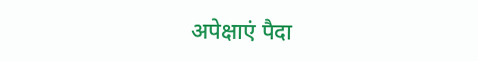अपेक्षाएं पैदा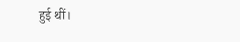हुई थीं।